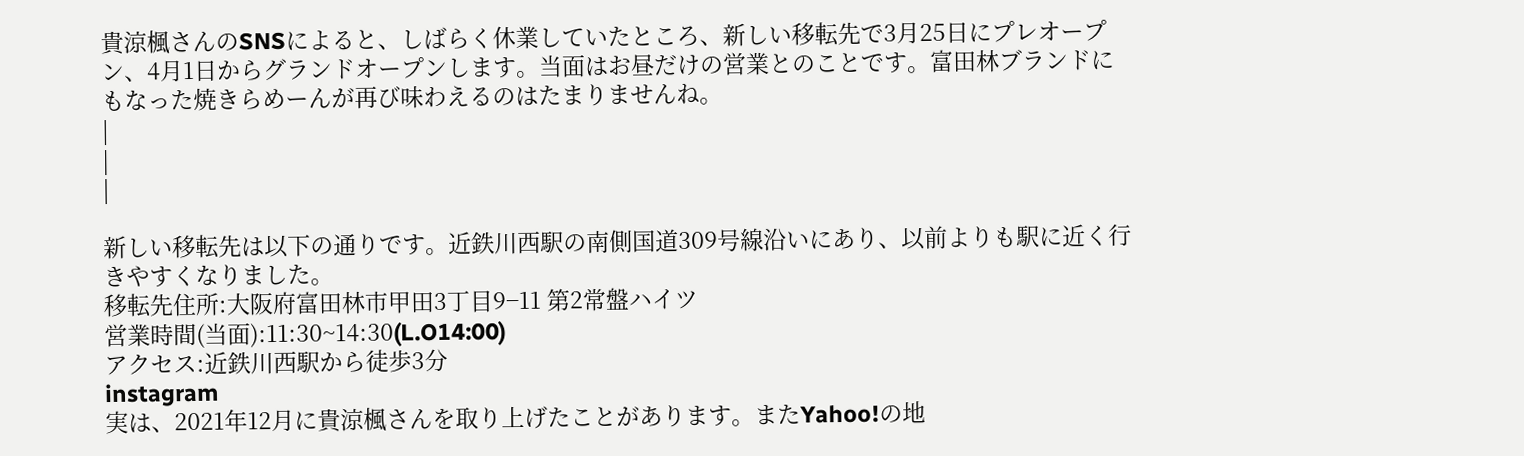貴涼楓さんのSNSによると、しばらく休業していたところ、新しい移転先で3月25日にプレオープン、4月1日からグランドオープンします。当面はお昼だけの営業とのことです。富田林ブランドにもなった焼きらめーんが再び味わえるのはたまりませんね。
|
|
|

新しい移転先は以下の通りです。近鉄川西駅の南側国道309号線沿いにあり、以前よりも駅に近く行きやすくなりました。
移転先住所:大阪府富田林市甲田3丁目9−11 第2常盤ハイツ
営業時間(当面):11:30~14:30(L.O14:00)
アクセス:近鉄川西駅から徒歩3分
instagram
実は、2021年12月に貴涼楓さんを取り上げたことがあります。またYahoo!の地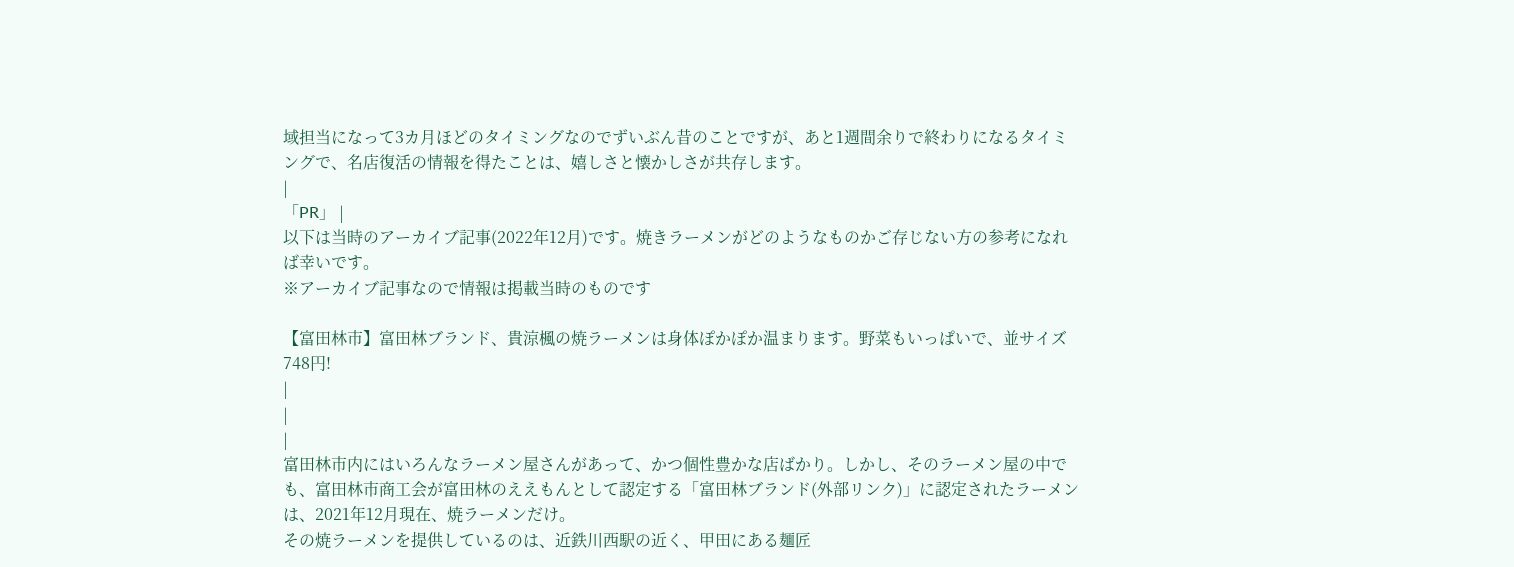域担当になって3カ月ほどのタイミングなのでずいぶん昔のことですが、あと1週間余りで終わりになるタイミングで、名店復活の情報を得たことは、嬉しさと懐かしさが共存します。
|
「PR」 |
以下は当時のアーカイブ記事(2022年12月)です。焼きラーメンがどのようなものかご存じない方の参考になれば幸いです。
※アーカイブ記事なので情報は掲載当時のものです

【富田林市】富田林ブランド、貴涼楓の焼ラーメンは身体ぽかぽか温まります。野菜もいっぱいで、並サイズ748円!
|
|
|
富田林市内にはいろんなラーメン屋さんがあって、かつ個性豊かな店ばかり。しかし、そのラーメン屋の中でも、富田林市商工会が富田林のええもんとして認定する「富田林ブランド(外部リンク)」に認定されたラーメンは、2021年12月現在、焼ラーメンだけ。
その焼ラーメンを提供しているのは、近鉄川西駅の近く、甲田にある麺匠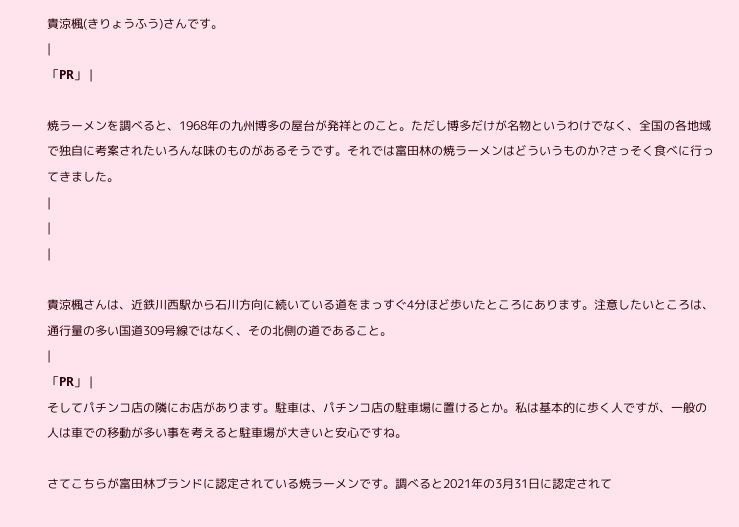貴涼楓(きりょうふう)さんです。
|
「PR」 |

焼ラーメンを調べると、1968年の九州博多の屋台が発祥とのこと。ただし博多だけが名物というわけでなく、全国の各地域で独自に考案されたいろんな味のものがあるそうです。それでは富田林の焼ラーメンはどういうものか?さっそく食べに行ってきました。
|
|
|

貴涼楓さんは、近鉄川西駅から石川方向に続いている道をまっすぐ4分ほど歩いたところにあります。注意したいところは、通行量の多い国道309号線ではなく、その北側の道であること。
|
「PR」 |
そしてパチンコ店の隣にお店があります。駐車は、パチンコ店の駐車場に置けるとか。私は基本的に歩く人ですが、一般の人は車での移動が多い事を考えると駐車場が大きいと安心ですね。

さてこちらが富田林ブランドに認定されている焼ラーメンです。調べると2021年の3月31日に認定されて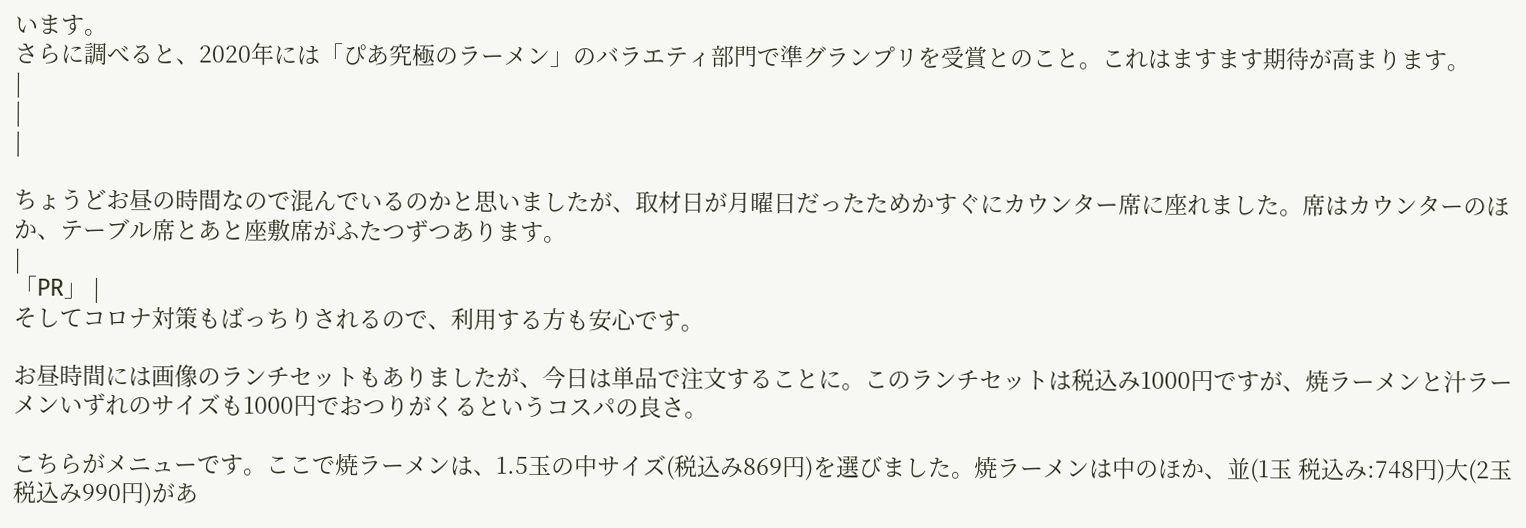います。
さらに調べると、2020年には「ぴあ究極のラーメン」のバラエティ部門で準グランプリを受賞とのこと。これはますます期待が高まります。
|
|
|

ちょうどお昼の時間なので混んでいるのかと思いましたが、取材日が月曜日だったためかすぐにカウンター席に座れました。席はカウンターのほか、テーブル席とあと座敷席がふたつずつあります。
|
「PR」 |
そしてコロナ対策もばっちりされるので、利用する方も安心です。

お昼時間には画像のランチセットもありましたが、今日は単品で注文することに。このランチセットは税込み1000円ですが、焼ラーメンと汁ラーメンいずれのサイズも1000円でおつりがくるというコスパの良さ。

こちらがメニューです。ここで焼ラーメンは、1.5玉の中サイズ(税込み869円)を選びました。焼ラーメンは中のほか、並(1玉 税込み:748円)大(2玉 税込み990円)があ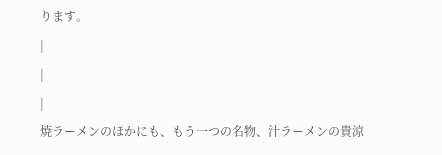ります。
|
|
|
焼ラーメンのほかにも、もう一つの名物、汁ラーメンの貴涼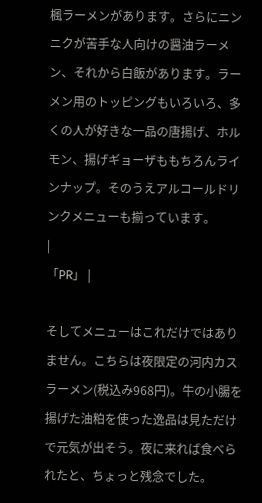楓ラーメンがあります。さらにニンニクが苦手な人向けの醤油ラーメン、それから白飯があります。ラーメン用のトッピングもいろいろ、多くの人が好きな一品の唐揚げ、ホルモン、揚げギョーザももちろんラインナップ。そのうえアルコールドリンクメニューも揃っています。
|
「PR」 |

そしてメニューはこれだけではありません。こちらは夜限定の河内カスラーメン(税込み968円)。牛の小腸を揚げた油粕を使った逸品は見ただけで元気が出そう。夜に来れば食べられたと、ちょっと残念でした。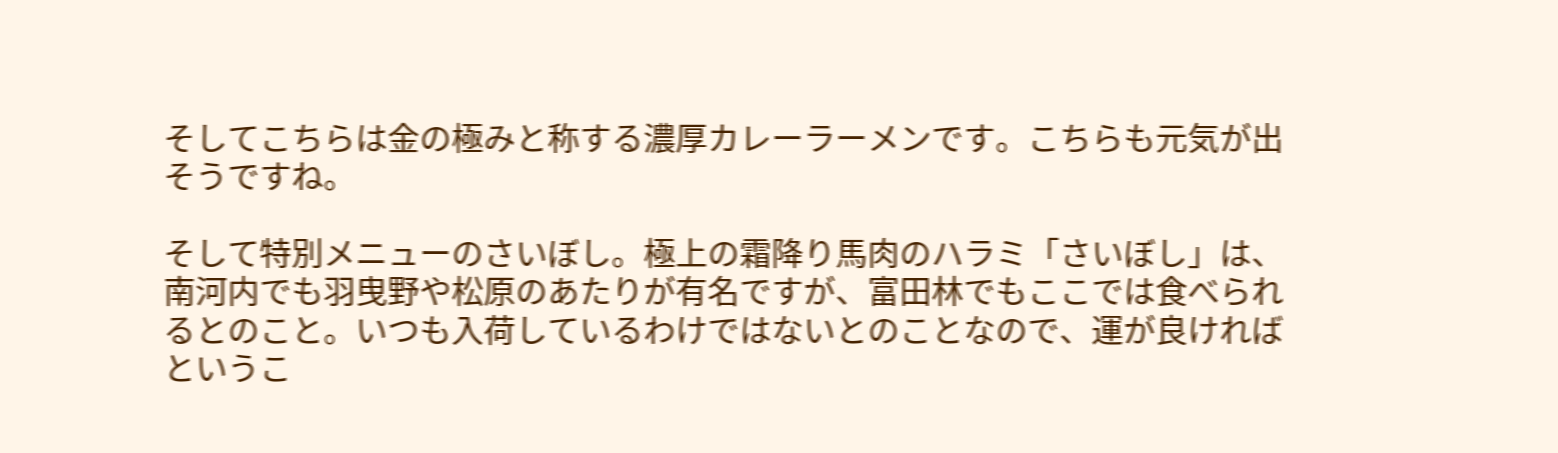そしてこちらは金の極みと称する濃厚カレーラーメンです。こちらも元気が出そうですね。

そして特別メニューのさいぼし。極上の霜降り馬肉のハラミ「さいぼし」は、南河内でも羽曳野や松原のあたりが有名ですが、富田林でもここでは食べられるとのこと。いつも入荷しているわけではないとのことなので、運が良ければというこ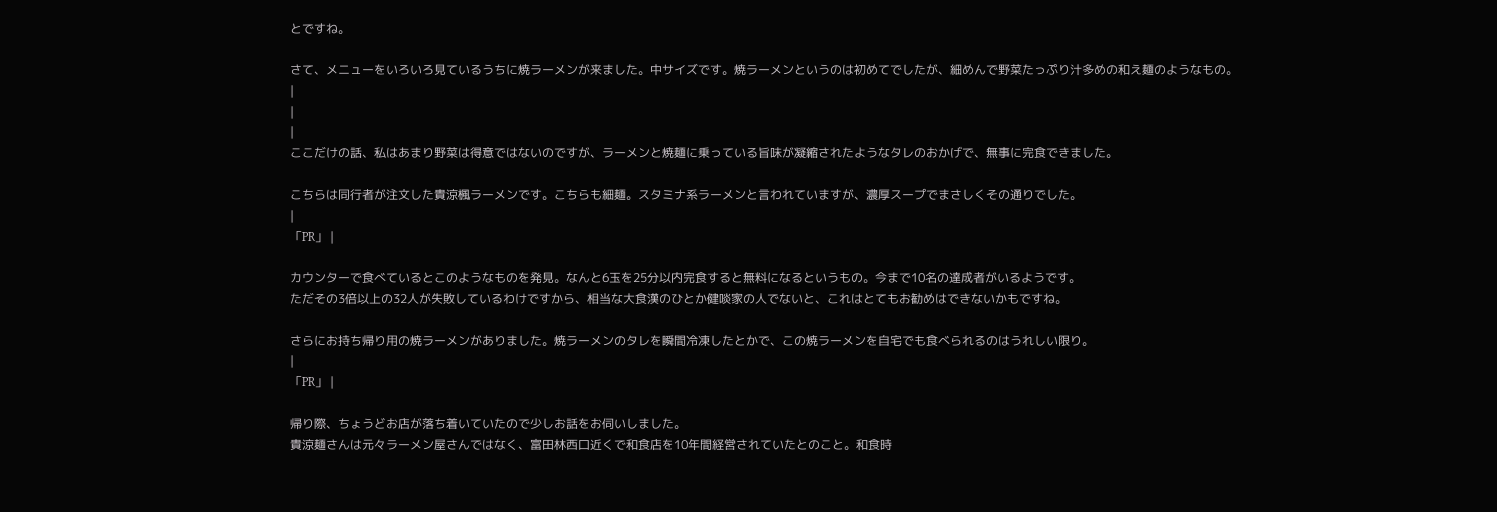とですね。

さて、メニューをいろいろ見ているうちに焼ラーメンが来ました。中サイズです。焼ラーメンというのは初めてでしたが、細めんで野菜たっぷり汁多めの和え麺のようなもの。
|
|
|
ここだけの話、私はあまり野菜は得意ではないのですが、ラーメンと焼麺に乗っている旨味が凝縮されたようなタレのおかげで、無事に完食できました。

こちらは同行者が注文した貴涼楓ラーメンです。こちらも細麺。スタミナ系ラーメンと言われていますが、濃厚スープでまさしくその通りでした。
|
「PR」 |

カウンターで食べているとこのようなものを発見。なんと6玉を25分以内完食すると無料になるというもの。今まで10名の達成者がいるようです。
ただその3倍以上の32人が失敗しているわけですから、相当な大食漢のひとか健啖家の人でないと、これはとてもお勧めはできないかもですね。

さらにお持ち帰り用の焼ラーメンがありました。焼ラーメンのタレを瞬間冷凍したとかで、この焼ラーメンを自宅でも食べられるのはうれしい限り。
|
「PR」 |

帰り際、ちょうどお店が落ち着いていたので少しお話をお伺いしました。
貴涼麺さんは元々ラーメン屋さんではなく、富田林西口近くで和食店を10年間経営されていたとのこと。和食時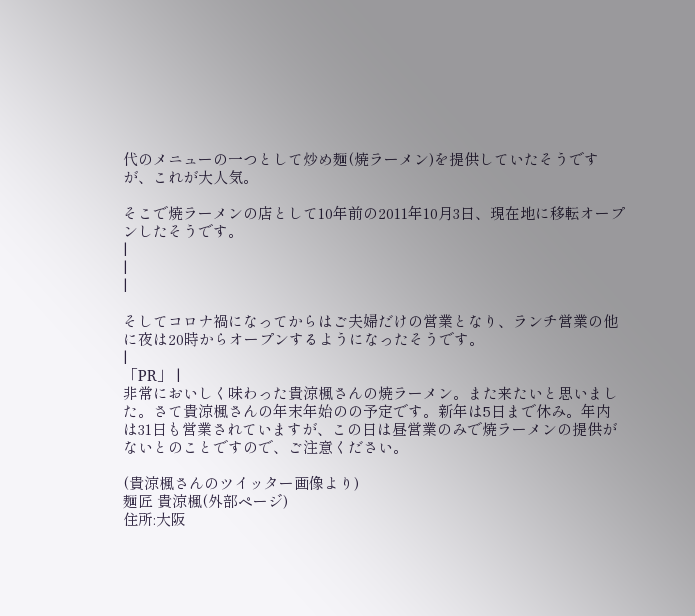代のメニューの一つとして炒め麺(焼ラーメン)を提供していたそうですが、これが大人気。

そこで焼ラーメンの店として10年前の2011年10月3日、現在地に移転オープンしたそうです。
|
|
|

そしてコロナ禍になってからはご夫婦だけの営業となり、ランチ営業の他に夜は20時からオープンするようになったそうです。
|
「PR」 |
非常においしく味わった貴涼楓さんの焼ラーメン。また来たいと思いました。さて貴涼楓さんの年末年始のの予定です。新年は5日まで休み。年内は31日も営業されていますが、この日は昼営業のみで焼ラーメンの提供がないとのことですので、ご注意ください。

(貴涼楓さんのツイッター画像より)
麺匠 貴涼楓(外部ページ)
住所:大阪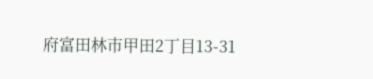府富田林市甲田2丁目13-31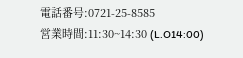電話番号:0721-25-8585
営業時間:11:30~14:30 (L.O14:00)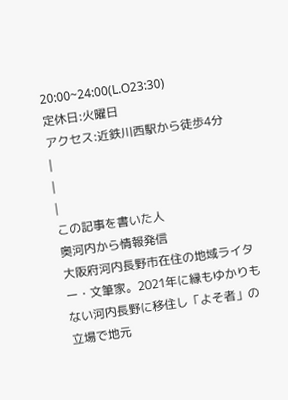20:00~24:00(L.O23:30)
定休日:火曜日
アクセス:近鉄川西駅から徒歩4分
|
|
|
この記事を書いた人
奥河内から情報発信
大阪府河内長野市在住の地域ライター・文筆家。2021年に縁もゆかりもない河内長野に移住し「よそ者」の立場で地元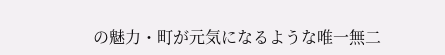の魅力・町が元気になるような唯一無二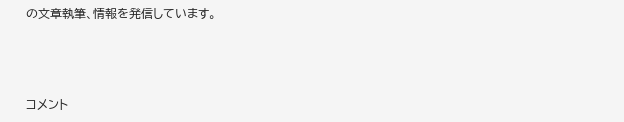の文章執筆、情報を発信しています。



コメント